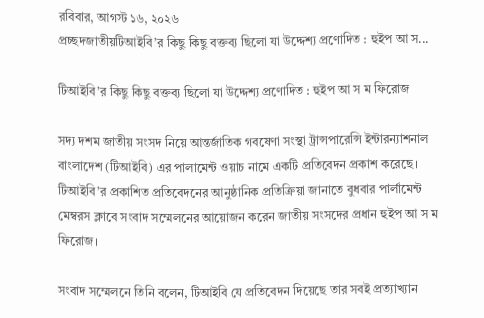রবিবার, আগস্ট ১৬, ২০২৬
প্রচ্ছদজাতীয়টিআইবি’র কিছু কিছু বক্তব্য ছিলো যা উদ্দেশ্য প্রণোদিত : হুইপ আ স...

টিআইবি’র কিছু কিছু বক্তব্য ছিলো যা উদ্দেশ্য প্রণোদিত : হুইপ আ স ম ফিরোজ

সদ্য দশম জাতীয় সংসদ নিয়ে আন্তর্জাতিক গবষেণা সংস্থা ট্রান্সপারেন্সি ইন্টারন্যাশনাল বাংলাদেশ (টিআইবি) এর পালামেন্ট ওয়াচ নামে একটি প্রতিবেদন প্রকাশ করেছে। টিআইবি’র প্রকাশিত প্রতিবেদনের আনুষ্ঠানিক প্রতিক্রিয়া জানাতে বুধবার পার্লামেন্ট মেম্বরস ক্লাবে সংবাদ সম্মেলনের আয়োজন করেন জাতীয় সংসদের প্রধান হুইপ আ স ম ফিরোজ।

সংবাদ সম্মেলনে তিনি বলেন, টিআইবি যে প্রতিবেদন দিয়েছে তার সবই প্রত্যাখ্যান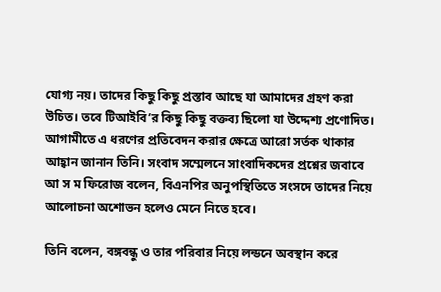যোগ্য নয়। তাদের কিছু কিছু প্রস্তাব আছে যা আমাদের গ্রহণ করা উচিত। তবে টিআইবি’র কিছু কিছু বক্তব্য ছিলো যা উদ্দেশ্য প্রণোদিত। আগামীতে এ ধরণের প্রতিবেদন করার ক্ষেত্রে আরো সর্তক থাকার আহ্বান জানান তিনি। সংবাদ সম্মেলনে সাংবাদিকদের প্রশ্নের জবাবে আ স ম ফিরোজ বলেন, বিএনপির অনুপস্থিতিতে সংসদে তাদের নিয়ে আলোচনা অশোভন হলেও মেনে নিতে হবে।

তিনি বলেন, বঙ্গবন্ধু ও তার পরিবার নিয়ে লন্ডনে অবস্থান করে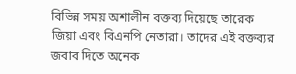বিভিন্ন সময় অশালীন বক্তব্য দিয়েছে তারেক জিয়া এবং বিএনপি নেতারা। তাদের এই বক্তব্যর জবাব দিতে অনেক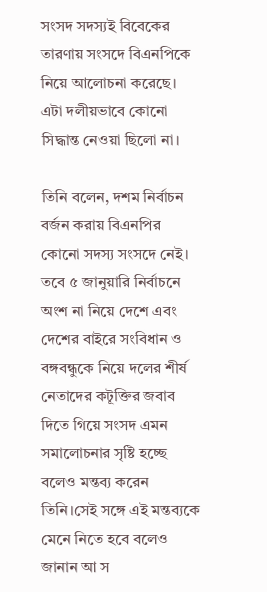সংসদ সদস্যই বিবেকের তারণায় সংসদে বিএনপিকে নিয়ে আলোচনা করেছে। এটা দলীয়ভাবে কোনো সিদ্ধান্ত নেওয়া ছিলো না।

তিনি বলেন, দশম নির্বাচন বর্জন করায় বিএনপির কোনো সদস্য সংসদে নেই। তবে ৫ জানুয়ারি নির্বাচনে অংশ না নিয়ে দেশে এবং দেশের বাইরে সংবিধান ও বঙ্গবন্ধুকে নিয়ে দলের শীর্ষ নেতাদের কটূক্তির জবাব দিতে গিয়ে সংসদ এমন সমালোচনার সৃষ্টি হচ্ছে বলেও মন্তব্য করেন তিনি।সেই সঙ্গে এই মন্তব্যকে মেনে নিতে হবে বলেও জানান আ স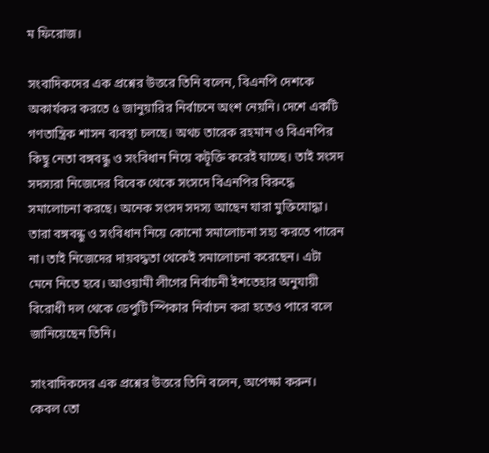ম ফিরোজ।

সংবাদিকদের এক প্রশ্নের উত্তরে তিনি বলেন, বিএনপি দেশকে অকার্যকর করতে ৫ জানুয়ারির নির্বাচনে অংশ নেয়নি। দেশে একটি গণতান্ত্রিক শাসন ব্যবস্থা চলছে। অথচ তারেক রহমান ও বিএনপির কিছু নেতা বঙ্গবন্ধু ও সংবিধান নিয়ে কটূক্তি করেই যাচ্ছে। তাই সংসদ সদস্যরা নিজেদের বিবেক থেকে সংসদে বিএনপির বিরুদ্ধে সমালোচনা করছে। অনেক সংসদ সদস্য আছেন যারা মুক্তিযোদ্ধা। তারা বঙ্গবন্ধু ও সংবিধান নিয়ে কোনো সমালোচনা সহ্য করতে পারেন না। তাই নিজেদের দায়বদ্ধতা থেকেই সমালোচনা করেছেন। এটা মেনে নিতে হবে। আওয়ামী লীগের নির্বাচনী ইশতেহার অনুযায়ী বিরোধী দল থেকে ডেপুটি স্পিকার নির্বাচন করা হতেও পারে বলে জানিয়েছেন তিনি।

সাংবাদিকদের এক প্রশ্নের উত্তরে তিনি বলেন, অপেক্ষা করুন। কেবল তো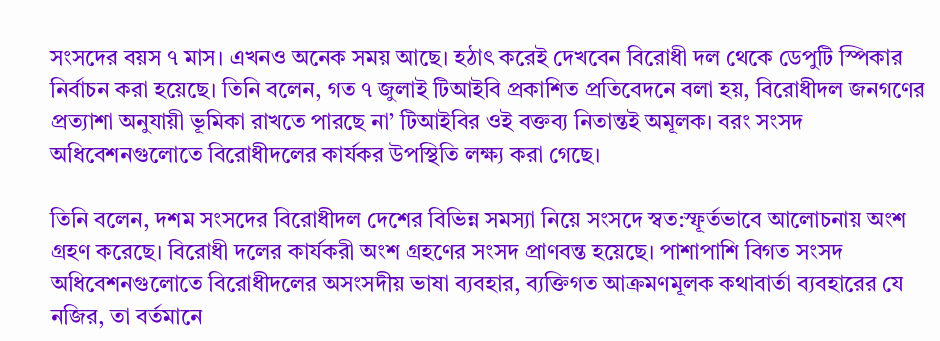সংসদের বয়স ৭ মাস। এখনও অনেক সময় আছে। হঠাৎ করেই দেখবেন বিরোধী দল থেকে ডেপুটি স্পিকার নির্বাচন করা হয়েছে। তিনি বলেন, গত ৭ জুলাই টিআইবি প্রকাশিত প্রতিবেদনে বলা হয়, বিরোধীদল জনগণের প্রত্যাশা অনুযায়ী ভূমিকা রাখতে পারছে না’ টিআইবির ওই বক্তব্য নিতান্তই অমূলক। বরং সংসদ অধিবেশনগুলোতে বিরোধীদলের কার্যকর উপস্থিতি লক্ষ্য করা গেছে।

তিনি বলেন, দশম সংসদের বিরোধীদল দেশের বিভিন্ন সমস্যা নিয়ে সংসদে স্বত:স্ফূর্তভাবে আলোচনায় অংশ গ্রহণ করেছে। বিরোধী দলের কার্যকরী অংশ গ্রহণের সংসদ প্রাণবন্ত হয়েছে। পাশাপাশি বিগত সংসদ অধিবেশনগুলোতে বিরোধীদলের অসংসদীয় ভাষা ব্যবহার, ব্যক্তিগত আক্রমণমূলক কথাবার্তা ব্যবহারের যে নজির, তা বর্তমানে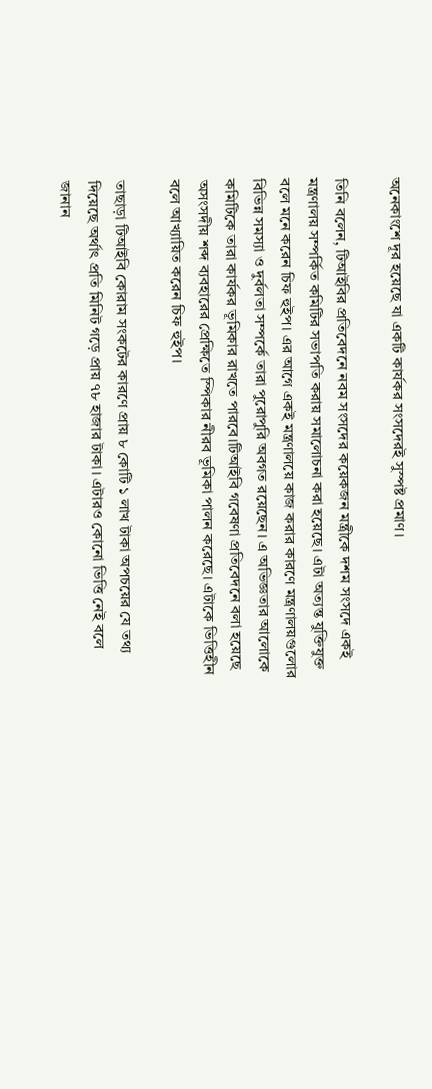অনেকাংশে দূর হয়েছে যা একটি কার্যকর সংসদেরই সুস্পষ্ট প্রমাণ।

তিনি বলেন, টিআইবির প্রতিবেদনে নবম সংসদের কয়েকজন মন্ত্রীকে দশম সংসদে একই মন্ত্রণালয় সম্পর্কিত কমিটির সভাপতি করায় সমালোচনা করা হয়েছে। এটা অত্যন্ত যুক্তিযুক্ত বলে মনে করেন চিফ হুইপ। এর আগে একই মন্ত্রণালয়ে কাজ করার কারণে মন্ত্রণালয়গুলোর বিভিন্ন সমস্যা ও দুর্বলতা সম্পর্কে তারা পুরোপুরি অবগত রয়েছেন। এ অভিজ্ঞতার আলোকে কমিটিকে তারা কার্যকর ভূমিকার রাখতে পারবে।টিআইবি গবেষণা প্রতিবেদনে বলা হয়েছে অসংসদীয় শব্দ ব্যবহারের প্রেক্ষিতে স্পিকার নীরব ভূমিকা পালন করেছে। এটাকে ভিত্তিহীন বলে আখ্যায়িত করেন চিফ হুইপ।

তাছাড়া টিআইবি কোরাম সংকটের কারণে প্রায় ৮ কোটি ১ লাখ টাকা অপচয়ের যে তথ্য দিয়েছে অর্থাৎ প্রতি মিনিট গড়ে প্রায় ৭৮ হাজার টাকা। এটারও কোনো ভিত্তি নেই বলে জানান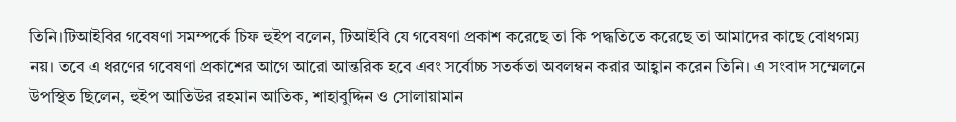তিনি।টিআইবির গবেষণা সমম্পর্কে চিফ হুইপ বলেন, টিআইবি যে গবেষণা প্রকাশ করেছে তা কি পদ্ধতিতে করেছে তা আমাদের কাছে বোধগম্য নয়। তবে এ ধরণের গবেষণা প্রকাশের আগে আরো আন্তরিক হবে এবং সর্বোচ্চ সতর্কতা অবলম্বন করার আহ্বান করেন তিনি। এ সংবাদ সম্মেলনে উপস্থিত ছিলেন, হুইপ আতিউর রহমান আতিক, শাহাবুদ্দিন ও সোলায়ামান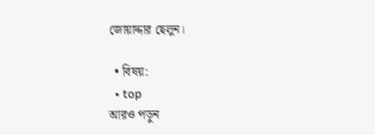জোয়াদ্দার ছেলুন।

  • বিষয়:
  • top
আরও পড়ুন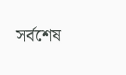সর্বশেষ